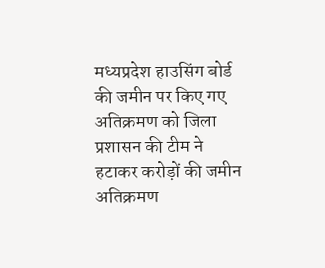मध्यप्रदेश हाउसिंग बोर्ड की जमीन पर किए गए अतिक्रमण को जिला प्रशासन की टीम ने हटाकर करोड़ों की जमीन अतिक्रमण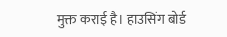मुक्त कराई है। हाउसिंग बोर्ड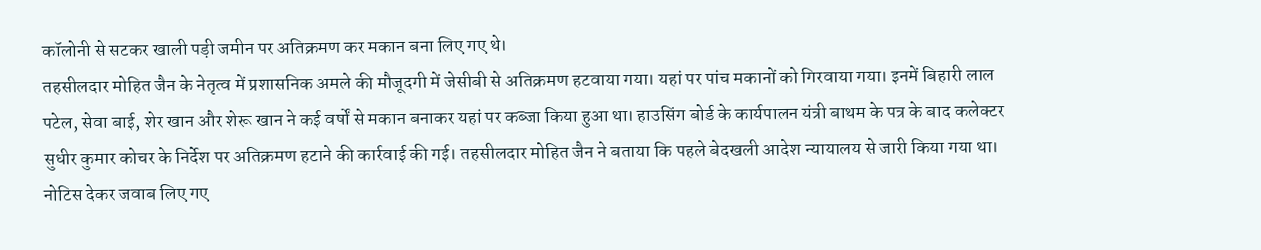कॉलोनी से सटकर खाली पड़ी जमीन पर अतिक्रमण कर मकान बना लिए गए थे।
तहसीलदार मोहित जैन के नेतृत्व में प्रशासनिक अमले की मौजूदगी में जेसीबी से अतिक्रमण हटवाया गया। यहां पर पांच मकानों को गिरवाया गया। इनमें बिहारी लाल पटेल, सेवा बाई, शेर खान और शेरू खान ने कई वर्षों से मकान बनाकर यहां पर कब्जा किया हुआ था। हाउसिंग बोर्ड के कार्यपालन यंत्री बाथम के पत्र के बाद कलेक्टर सुधीर कुमार कोचर के निर्देश पर अतिक्रमण हटाने की कार्रवाई की गई। तहसीलदार मोहित जैन ने बताया कि पहले बेदखली आदेश न्यायालय से जारी किया गया था।
नोटिस देकर जवाब लिए गए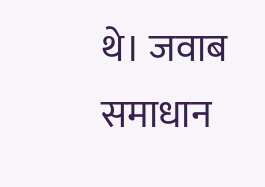थे। जवाब समाधान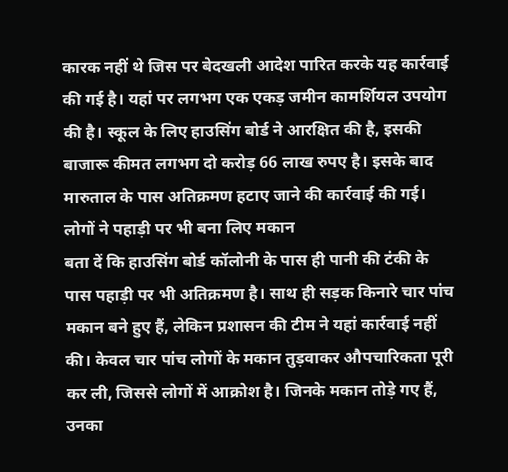कारक नहीं थे जिस पर बेदखली आदेश पारित करके यह कार्रवाई की गई है। यहां पर लगभग एक एकड़ जमीन कामर्शियल उपयोग की है। स्कूल के लिए हाउसिंग बोर्ड ने आरक्षित की है, इसकी बाजारू कीमत लगभग दो करोड़ 66 लाख रुपए है। इसके बाद मारुताल के पास अतिक्रमण हटाए जाने की कार्रवाई की गई।
लोगों ने पहाड़ी पर भी बना लिए मकान
बता दें कि हाउसिंग बोर्ड कॉलोनी के पास ही पानी की टंकी के पास पहाड़ी पर भी अतिक्रमण है। साथ ही सड़क किनारे चार पांच मकान बने हुए हैं, लेकिन प्रशासन की टीम ने यहां कार्रवाई नहीं की। केवल चार पांच लोगों के मकान तुड़वाकर औपचारिकता पूरी कर ली, जिससे लोगों में आक्रोश है। जिनके मकान तोड़े गए हैं, उनका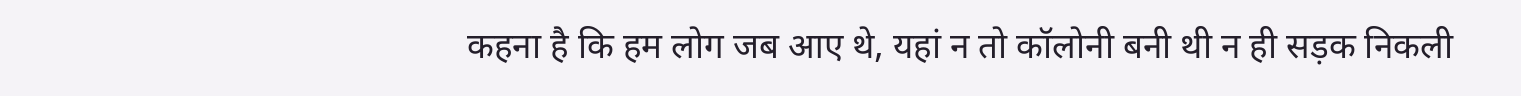कहना है कि हम लोग जब आए थे, यहां न तो कॉलोनी बनी थी न ही सड़क निकली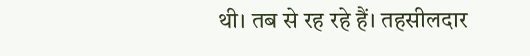थी। तब से रह रहे हैं। तहसीलदार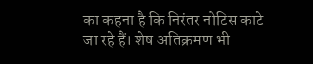का कहना है कि निरंतर नोटिस काटे जा रहे हैं। शेष अतिक्रमण भी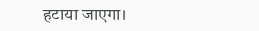हटाया जाएगा।